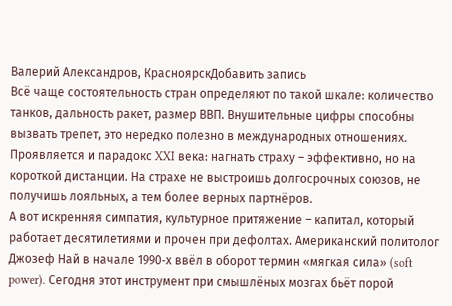Валерий Александров, КрасноярскДобавить запись
Всё чаще состоятельность стран определяют по такой шкале: количество танков, дальность ракет, размер ВВП. Внушительные цифры способны вызвать трепет, это нередко полезно в международных отношениях. Проявляется и парадокс XXI века: нагнать страху – эффективно, но на короткой дистанции. На страхе не выстроишь долгосрочных союзов, не получишь лояльных, а тем более верных партнёров.
А вот искренняя симпатия, культурное притяжение – капитал, который работает десятилетиями и прочен при дефолтах. Американский политолог Джозеф Най в начале 1990‑х ввёл в оборот термин «мягкая сила» (soft power). Сегодня этот инструмент при смышлёных мозгах бьёт порой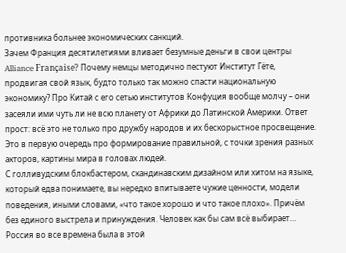противника больнее экономических санкций.
Зачем Франция десятилетиями вливает безумные деньги в свои центры Alliance Française? Почему немцы методично пестуют Институт Гёте, продвигая свой язык, будто только так можно спасти национальную экономику? Про Китай с его сетью институтов Конфуция вообще молчу – они засеяли ими чуть ли не всю планету от Африки до Латинской Америки. Ответ прост: всё это не только про дружбу народов и их бескорыстное просвещение. Это в первую очередь про формирование правильной, с точки зрения разных акторов, картины мира в головах людей.
С голливудским блокбастером, скандинавским дизайном или хитом на языке, который едва понимаете, вы нередко впитываете чужие ценности, модели поведения, иными словами, «что такое хорошо и что такое плохо». Причём без единого выстрела и принуждения. Человек как бы сам всё выбирает…
Россия во все времена была в этой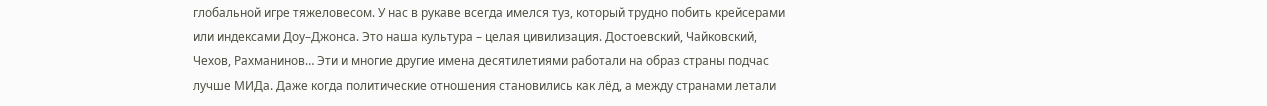глобальной игре тяжеловесом. У нас в рукаве всегда имелся туз, который трудно побить крейсерами или индексами Доу–Джонса. Это наша культура – целая цивилизация. Достоевский, Чайковский, Чехов, Рахманинов… Эти и многие другие имена десятилетиями работали на образ страны подчас лучше МИДа. Даже когда политические отношения становились как лёд, а между странами летали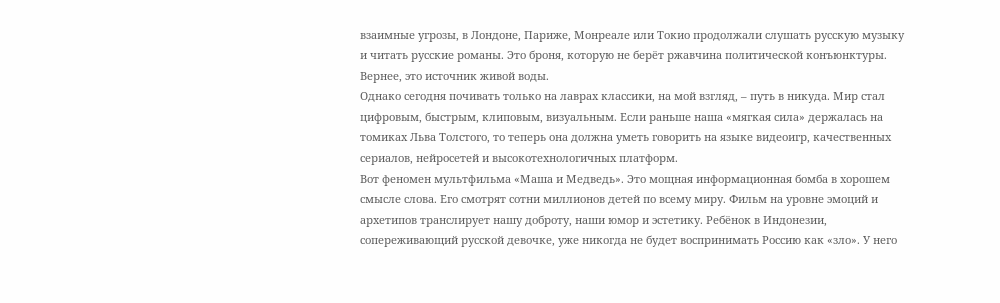взаимные угрозы, в Лондоне, Париже, Монреале или Токио продолжали слушать русскую музыку и читать русские романы. Это броня, которую не берёт ржавчина политической конъюнктуры. Вернее, это источник живой воды.
Однако сегодня почивать только на лаврах классики, на мой взгляд, – путь в никуда. Мир стал цифровым, быстрым, клиповым, визуальным. Если раньше наша «мягкая сила» держалась на томиках Льва Толстого, то теперь она должна уметь говорить на языке видеоигр, качественных сериалов, нейросетей и высокотехнологичных платформ.
Вот феномен мультфильма «Маша и Медведь». Это мощная информационная бомба в хорошем смысле слова. Его смотрят сотни миллионов детей по всему миру. Фильм на уровне эмоций и архетипов транслирует нашу доброту, наши юмор и эстетику. Ребёнок в Индонезии, сопереживающий русской девочке, уже никогда не будет воспринимать Россию как «зло». У него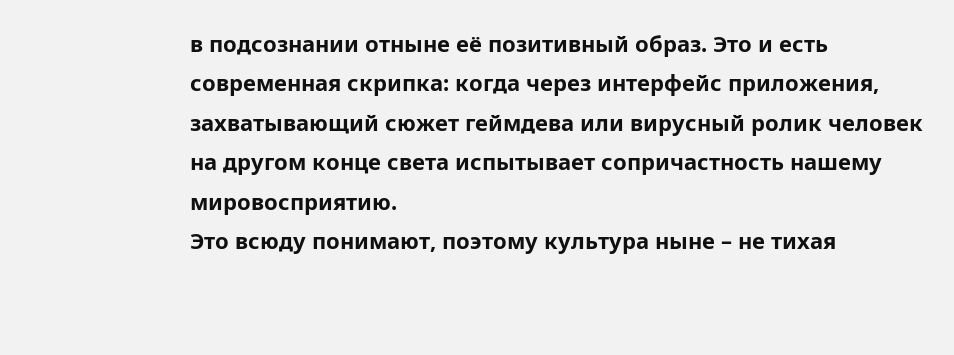в подсознании отныне её позитивный образ. Это и есть современная скрипка: когда через интерфейс приложения, захватывающий сюжет геймдева или вирусный ролик человек на другом конце света испытывает сопричастность нашему мировосприятию.
Это всюду понимают, поэтому культура ныне – не тихая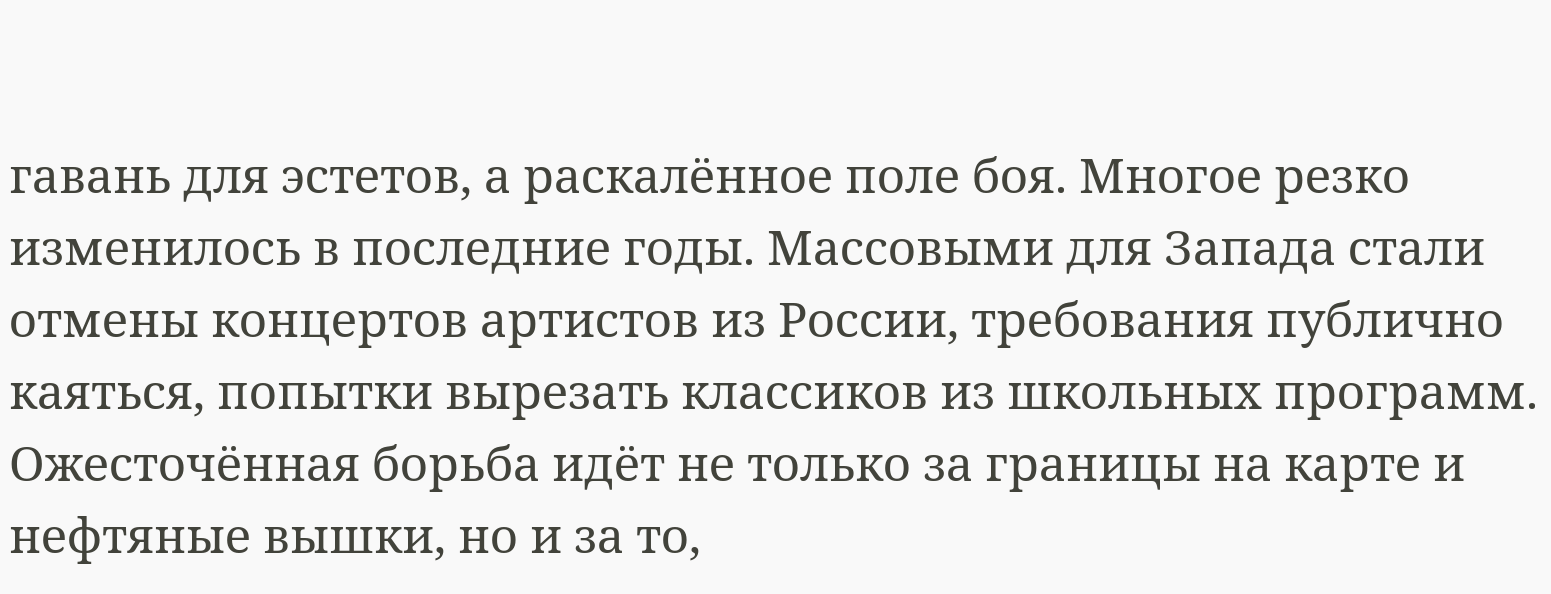гавань для эстетов, а раскалённое поле боя. Многое резко изменилось в последние годы. Массовыми для Запада стали отмены концертов артистов из России, требования публично каяться, попытки вырезать классиков из школьных программ. Ожесточённая борьба идёт не только за границы на карте и нефтяные вышки, но и за то,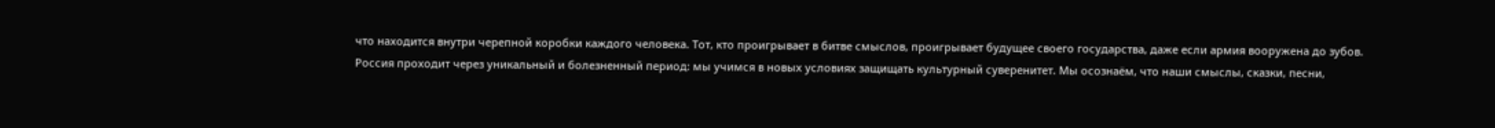что находится внутри черепной коробки каждого человека. Тот, кто проигрывает в битве смыслов, проигрывает будущее своего государства, даже если армия вооружена до зубов.
Россия проходит через уникальный и болезненный период: мы учимся в новых условиях защищать культурный суверенитет. Мы осознаём, что наши смыслы, сказки, песни,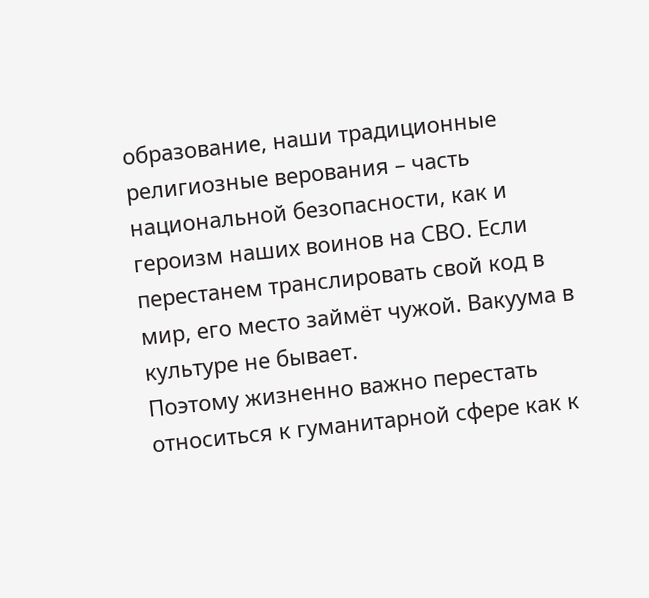образование, наши традиционные религиозные верования – часть национальной безопасности, как и героизм наших воинов на СВО. Если перестанем транслировать свой код в мир, его место займёт чужой. Вакуума в культуре не бывает.
Поэтому жизненно важно перестать относиться к гуманитарной сфере как к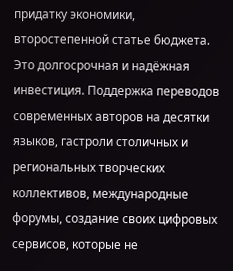придатку экономики, второстепенной статье бюджета. Это долгосрочная и надёжная инвестиция. Поддержка переводов современных авторов на десятки языков, гастроли столичных и региональных творческих коллективов, международные форумы, создание своих цифровых сервисов, которые не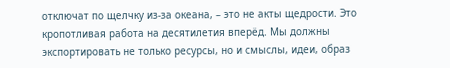отключат по щелчку из-за океана, – это не акты щедрости. Это кропотливая работа на десятилетия вперёд. Мы должны экспортировать не только ресурсы, но и смыслы, идеи, образ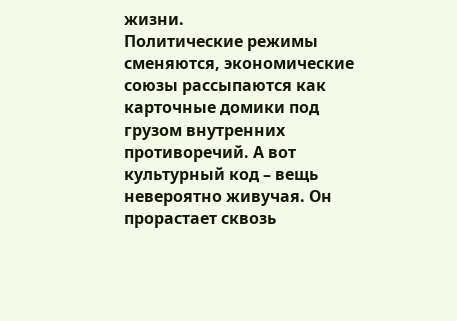жизни.
Политические режимы сменяются, экономические союзы рассыпаются как карточные домики под грузом внутренних противоречий. А вот культурный код – вещь невероятно живучая. Он прорастает сквозь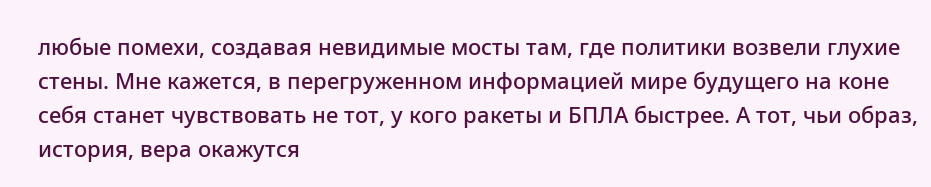любые помехи, создавая невидимые мосты там, где политики возвели глухие стены. Мне кажется, в перегруженном информацией мире будущего на коне себя станет чувствовать не тот, у кого ракеты и БПЛА быстрее. А тот, чьи образ, история, вера окажутся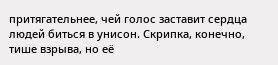притягательнее, чей голос заставит сердца людей биться в унисон. Скрипка, конечно, тише взрыва, но её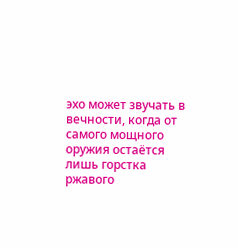эхо может звучать в вечности, когда от самого мощного оружия остаётся лишь горстка ржавого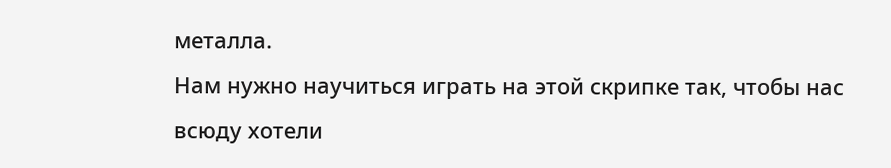металла.
Нам нужно научиться играть на этой скрипке так, чтобы нас всюду хотели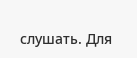слушать. Для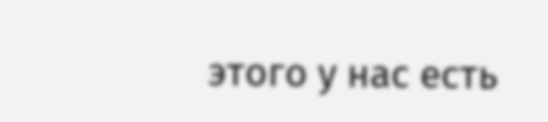этого у нас есть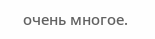очень многое.